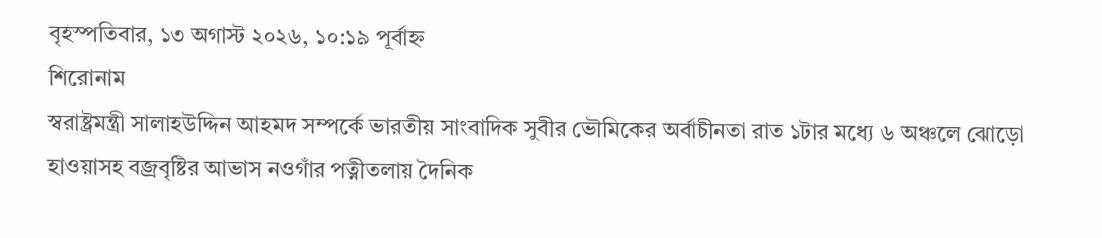বৃহস্পতিবার, ১৩ অগাস্ট ২০২৬, ১০:১৯ পূর্বাহ্ন
শিরোনাম
স্বরাষ্ট্রমন্ত্রী সালাহউদ্দিন আহমদ সম্পর্কে ভারতীয় সাংবাদিক সুবীর ভৌমিকের অর্বাচীনতা রাত ১টার মধ্যে ৬ অঞ্চলে ঝোড়ো হাওয়াসহ বজ্রবৃষ্টির আভাস নওগাঁর পত্নীতলায় দৈনিক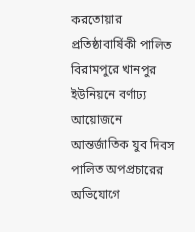করতোয়ার প্রতিষ্ঠাবার্ষিকী পালিত বিরামপুরে খানপুর ইউনিয়নে বর্ণাঢ্য আয়োজনে আন্তর্জাতিক যুব দিবস পালিত অপপ্রচারের অভিযোগে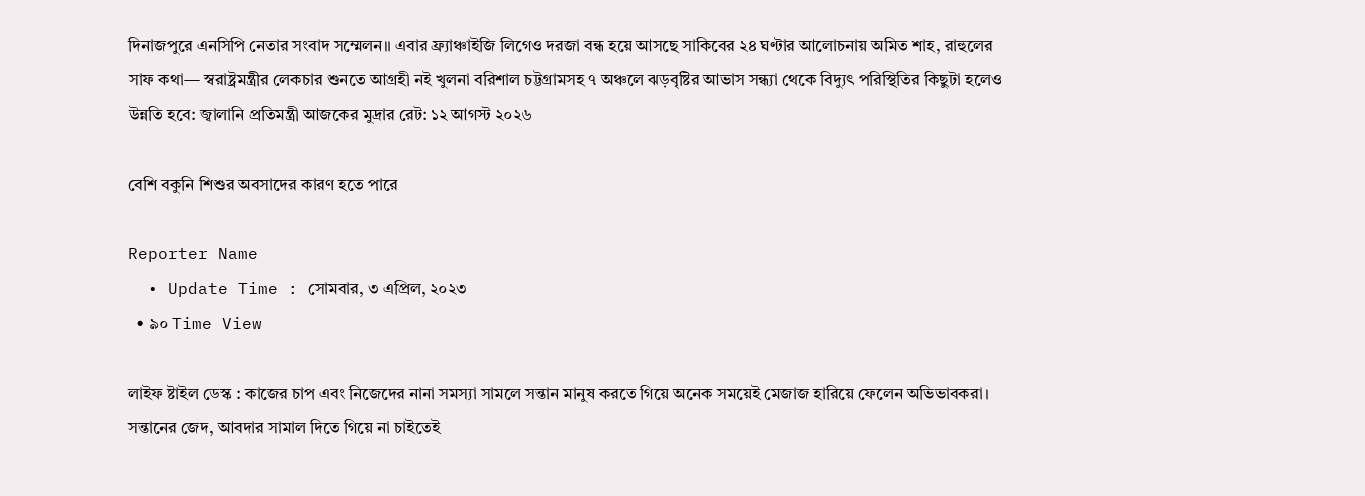দিনাজপুরে এনসিপি নেতার সংবাদ সম্মেলন॥ এবার ফ্র্যাঞ্চাইজি লিগেও দরজা বন্ধ হয়ে আসছে সাকিবের ২৪ ঘণ্টার আলোচনায় অমিত শাহ, রাহুলের সাফ কথা— স্বরাষ্ট্রমন্ত্রীর লেকচার শুনতে আগ্রহী নই খুলনা বরিশাল চট্টগ্রামসহ ৭ অঞ্চলে ঝড়বৃষ্টির আভাস সন্ধ্যা থেকে বিদ্যুৎ পরিস্থিতির কিছুটা হলেও উন্নতি হবে: জ্বালানি প্রতিমন্ত্রী আজকের মুদ্রার রেট: ১২ আগস্ট ২০২৬

বেশি বকুনি শিশুর অবসাদের কারণ হতে পারে

Reporter Name
  • Update Time : সোমবার, ৩ এপ্রিল, ২০২৩
  • ৯০ Time View

লাইফ ষ্টাইল ডেস্ক : কাজের চাপ এবং নিজেদের নানা সমস্যা সামলে সন্তান মানুষ করতে গিয়ে অনেক সময়েই মেজাজ হারিয়ে ফেলেন অভিভাবকরা। সন্তানের জেদ, আবদার সামাল দিতে গিয়ে না চাইতেই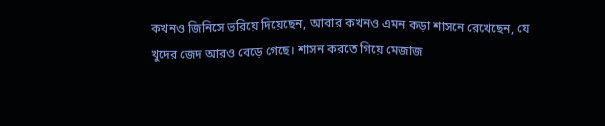কখনও জিনিসে ভরিয়ে দিয়েছেন, আবার কখনও এমন কড়া শাসনে রেখেছেন, যে খুদের জেদ আরও বেড়ে গেছে। শাসন করতে গিয়ে মেজাজ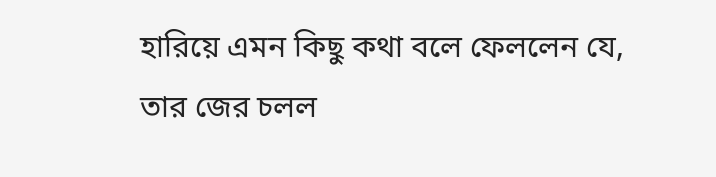হারিয়ে এমন কিছু কথা বলে ফেললেন যে, তার জের চলল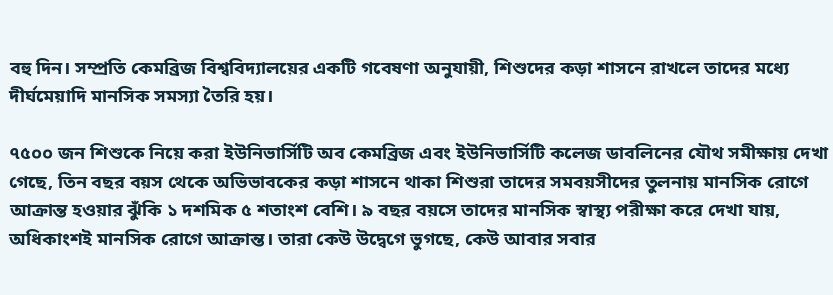বহু দিন। সম্প্রতি কেমব্রিজ বিশ্ববিদ্যালয়ের একটি গবেষণা অনুযায়ী, শিশুদের কড়া শাসনে রাখলে তাদের মধ্যে দীর্ঘমেয়াদি মানসিক সমস্যা তৈরি হয়।

৭৫০০ জন শিশুকে নিয়ে করা ইউনিভার্সিটি অব কেমব্রিজ এবং ইউনিভার্সিটি কলেজ ডাবলিনের যৌথ সমীক্ষায় দেখা গেছে, তিন বছর বয়স থেকে অভিভাবকের কড়া শাসনে থাকা শিশুরা তাদের সমবয়সীদের তুলনায় মানসিক রোগে আক্রান্ত হওয়ার ঝুঁকি ১ দশমিক ৫ শতাংশ বেশি। ৯ বছর বয়সে তাদের মানসিক স্বাস্থ্য পরীক্ষা করে দেখা যায়, অধিকাংশই মানসিক রোগে আক্রান্ত। তারা কেউ উদ্বেগে ভুগছে, কেউ আবার সবার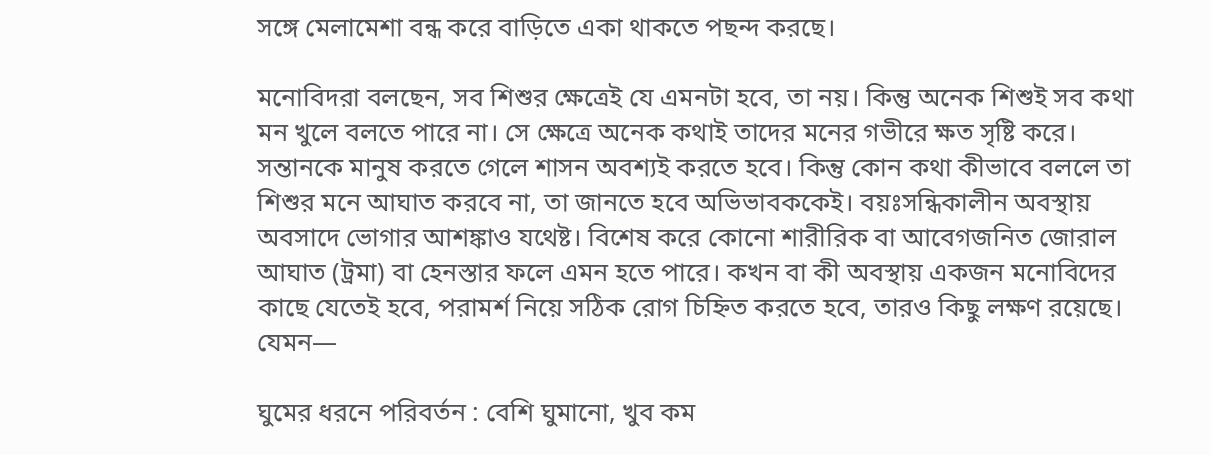সঙ্গে মেলামেশা বন্ধ করে বাড়িতে একা থাকতে পছন্দ করছে।

মনোবিদরা বলছেন, সব শিশুর ক্ষেত্রেই যে এমনটা হবে, তা নয়। কিন্তু অনেক শিশুই সব কথা মন খুলে বলতে পারে না। সে ক্ষেত্রে অনেক কথাই তাদের মনের গভীরে ক্ষত সৃষ্টি করে। সন্তানকে মানুষ করতে গেলে শাসন অবশ্যই করতে হবে। কিন্তু কোন কথা কীভাবে বললে তা শিশুর মনে আঘাত করবে না, তা জানতে হবে অভিভাবককেই। বয়ঃসন্ধিকালীন অবস্থায় অবসাদে ভোগার আশঙ্কাও যথেষ্ট। বিশেষ করে কোনো শারীরিক বা আবেগজনিত জোরাল আঘাত (ট্রমা) বা হেনস্তার ফলে এমন হতে পারে। কখন বা কী অবস্থায় একজন মনোবিদের কাছে যেতেই হবে, পরামর্শ নিয়ে সঠিক রোগ চিহ্নিত করতে হবে, তারও কিছু লক্ষণ রয়েছে। যেমন—

ঘুমের ধরনে পরিবর্তন : বেশি ঘুমানো, খুব কম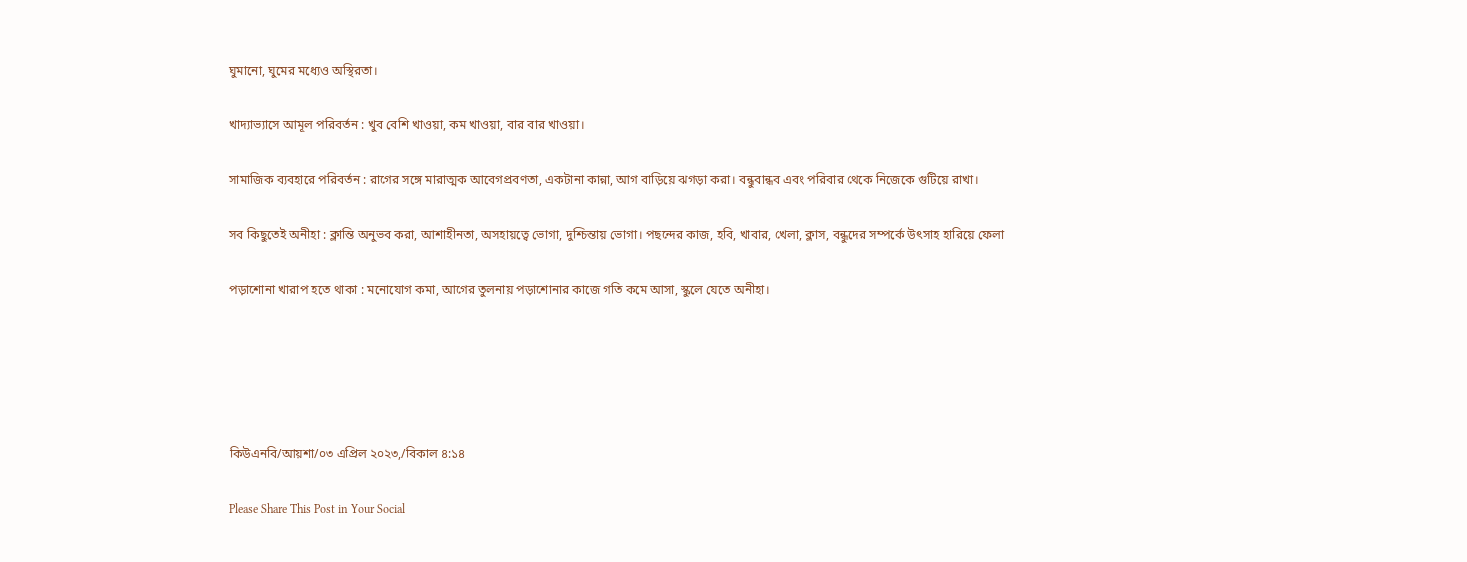ঘুমানো, ঘুমের মধ্যেও অস্থিরতা।

খাদ্যাভ্যাসে আমূল পরিবর্তন : খুব বেশি খাওয়া, কম খাওয়া, বার বার খাওয়া।

সামাজিক ব্যবহারে পরিবর্তন : রাগের সঙ্গে মারাত্মক আবেগপ্রবণতা, একটানা কান্না, আগ বাড়িয়ে ঝগড়া করা। বন্ধুবান্ধব এবং পরিবার থেকে নিজেকে গুটিয়ে রাখা।

সব কিছুতেই অনীহা : ক্লান্তি অনুভব করা, আশাহীনতা, অসহায়ত্বে ভোগা, দুশ্চিন্তায় ভোগা। পছন্দের কাজ, হবি, খাবার, খেলা, ক্লাস, বন্ধুদের সম্পর্কে উৎ‌সাহ হারিয়ে ফেলা

পড়াশোনা খারাপ হতে থাকা : মনোযোগ কমা, আগের তুলনায় পড়াশোনার কাজে গতি কমে আসা, স্কুলে যেতে অনীহা।





কিউএনবি/আয়শা/০৩ এপ্রিল ২০২৩,/বিকাল ৪:১৪

Please Share This Post in Your Social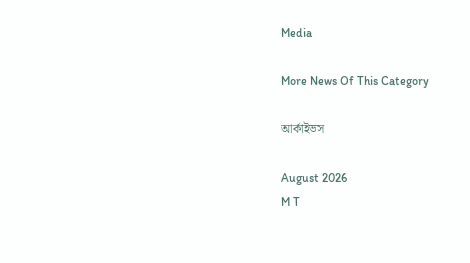Media

More News Of This Category

আর্কাইভস

August 2026
M T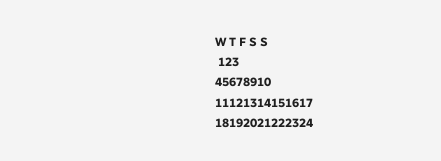W T F S S
 123
45678910
11121314151617
18192021222324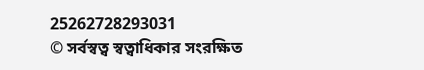25262728293031
© সর্বস্বত্ব স্বত্বাধিকার সংরক্ষিত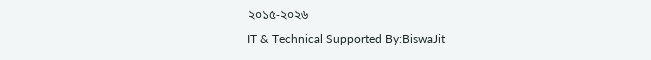২০১৫-২০২৬
IT & Technical Supported By:BiswaJit